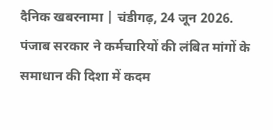दैनिक खबरनामा | चंडीगढ़, 24 जून 2026. पंजाब सरकार ने कर्मचारियों की लंबित मांगों के समाधान की दिशा में कदम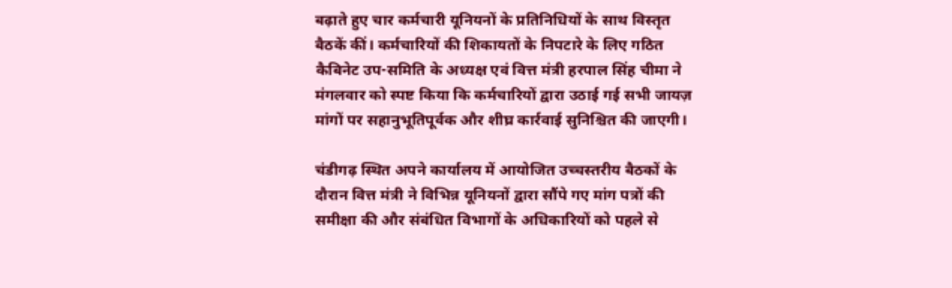बढ़ाते हुए चार कर्मचारी यूनियनों के प्रतिनिधियों के साथ विस्तृत बैठकें कीं। कर्मचारियों की शिकायतों के निपटारे के लिए गठित कैबिनेट उप-समिति के अध्यक्ष एवं वित्त मंत्री हरपाल सिंह चीमा ने मंगलवार को स्पष्ट किया कि कर्मचारियों द्वारा उठाई गई सभी जायज़ मांगों पर सहानुभूतिपूर्वक और शीघ्र कार्रवाई सुनिश्चित की जाएगी।

चंडीगढ़ स्थित अपने कार्यालय में आयोजित उच्चस्तरीय बैठकों के दौरान वित्त मंत्री ने विभिन्न यूनियनों द्वारा सौंपे गए मांग पत्रों की समीक्षा की और संबंधित विभागों के अधिकारियों को पहले से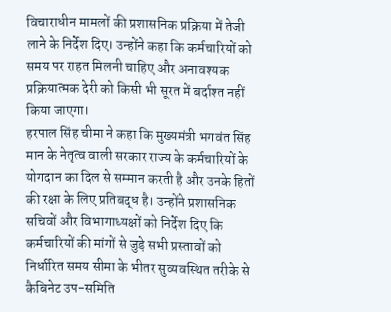विचाराधीन मामलों की प्रशासनिक प्रक्रिया में तेजी लाने के निर्देश दिए। उन्होंने कहा कि कर्मचारियों को समय पर राहत मिलनी चाहिए और अनावश्यक प्रक्रियात्मक देरी को किसी भी सूरत में बर्दाश्त नहीं किया जाएगा।
हरपाल सिंह चीमा ने कहा कि मुख्यमंत्री भगवंत सिंह मान के नेतृत्व वाली सरकार राज्य के कर्मचारियों के योगदान का दिल से सम्मान करती है और उनके हितों की रक्षा के लिए प्रतिबद्ध है। उन्होंने प्रशासनिक सचिवों और विभागाध्यक्षों को निर्देश दिए कि कर्मचारियों की मांगों से जुड़े सभी प्रस्तावों को निर्धारित समय सीमा के भीतर सुव्यवस्थित तरीके से कैबिनेट उप-समिति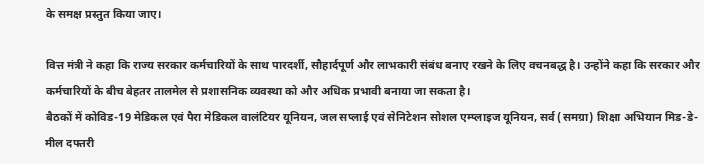के समक्ष प्रस्तुत किया जाए।

वित्त मंत्री ने कहा कि राज्य सरकार कर्मचारियों के साथ पारदर्शी, सौहार्दपूर्ण और लाभकारी संबंध बनाए रखने के लिए वचनबद्ध है। उन्होंने कहा कि सरकार और कर्मचारियों के बीच बेहतर तालमेल से प्रशासनिक व्यवस्था को और अधिक प्रभावी बनाया जा सकता है।
बैठकों में कोविड-19 मेडिकल एवं पैरा मेडिकल वालंटियर यूनियन, जल सप्लाई एवं सेनिटेशन सोशल एम्प्लाइज यूनियन, सर्व (समग्रा) शिक्षा अभियान मिड-डे-मील दफ्तरी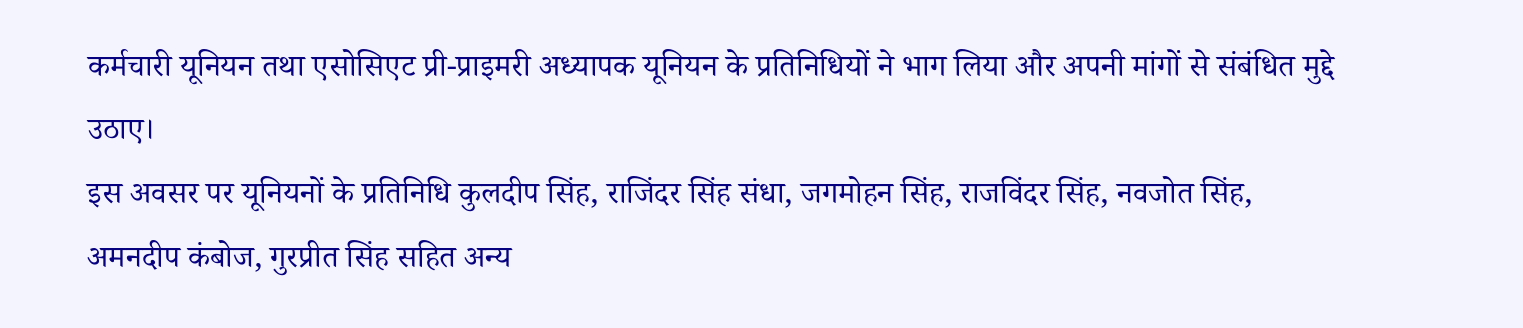कर्मचारी यूनियन तथा एसोसिएट प्री-प्राइमरी अध्यापक यूनियन के प्रतिनिधियों ने भाग लिया और अपनी मांगों से संबंधित मुद्दे उठाए।
इस अवसर पर यूनियनों के प्रतिनिधि कुलदीप सिंह, राजिंदर सिंह संधा, जगमोहन सिंह, राजविंदर सिंह, नवजोत सिंह, अमनदीप कंबोज, गुरप्रीत सिंह सहित अन्य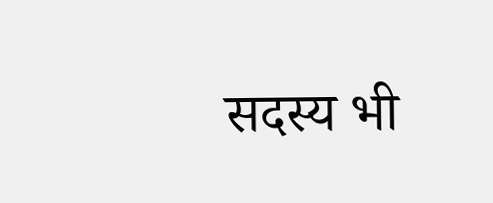सदस्य भी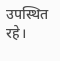उपस्थित रहे।